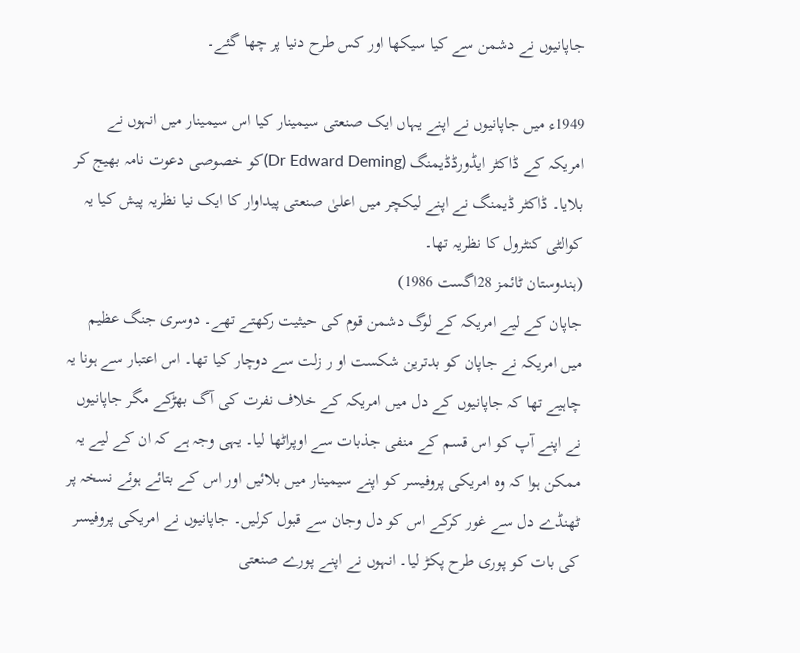جاپانیوں نے دشمن سے کیا سیکھا اور کس طرح دنیا پر چھا گئے۔

1949ء میں جاپانیوں نے اپنے یہاں ایک صنعتی سیمینار کیا اس سیمینار میں انہوں نے امریکہ کے ڈاکٹر ایڈورڈڈیمنگ (Dr Edward Deming)کو خصوصی دعوت نامہ بھیج کر بلایا۔ ڈاکٹر ڈیمنگ نے اپنے لیکچر میں اعلیٰ صنعتی پیداوار کا ایک نیا نظریہ پیش کیا یہ کوالٹی کنٹرول کا نظریہ تھا۔
(ہندوستان ٹائمز 28اگست 1986)
جاپان کے لیے امریکہ کے لوگ دشمن قوم کی حیثیت رکھتے تھے۔ دوسری جنگ عظیم میں امریکہ نے جاپان کو بدترین شکست او ر زلت سے دوچار کیا تھا۔ اس اعتبار سے ہونا یہ چاہیے تھا کہ جاپانیوں کے دل میں امریکہ کے خلاف نفرت کی آگ بھڑکے مگر جاپانیوں نے اپنے آپ کو اس قسم کے منفی جذبات سے اوپراٹھا لیا۔ یہی وجہ ہے کہ ان کے لیے یہ ممکن ہوا کہ وہ امریکی پروفیسر کو اپنے سیمینار میں بلائیں اور اس کے بتائے ہوئے نسخہ پر ٹھنڈے دل سے غور کرکے اس کو دل وجان سے قبول کرلیں۔ جاپانیوں نے امریکی پروفیسر کی بات کو پوری طرح پکڑ لیا۔ انہوں نے اپنے پورے صنعتی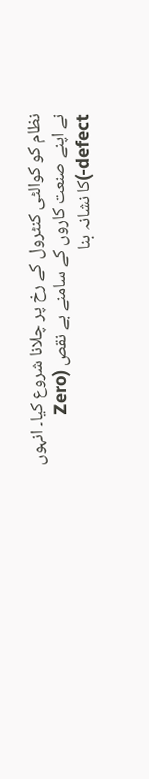نظام کو کوالٹی کنٹرول کے رخ پر چلانا شروع کیا۔ انہوں نے اپنے صنعت کاروں کے سامنے بے نقص (Zero -defect)کا نشانہ بنا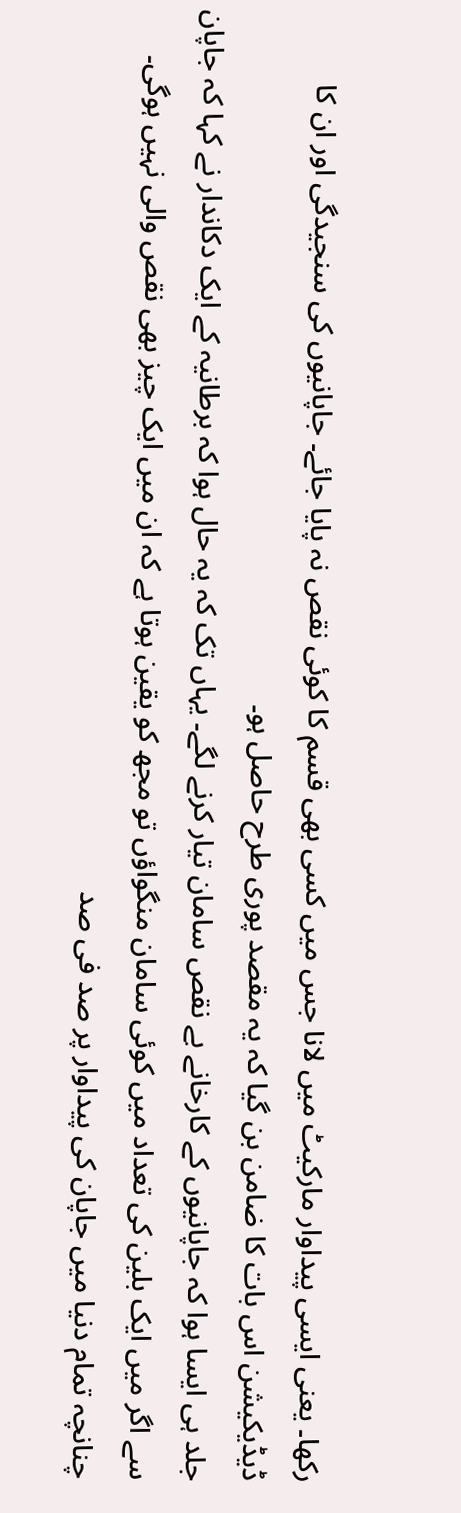رکھا۔ یعنی ایسی پیداوار مارکیٹ میں لانا جس میں کسی بھی قسم کا کوئی نقص نہ پایا جائے۔ جاپانیوں کی سنجیدگی اور ان کا ڈیڈیکیشن اس بات کا ضامن بن گیا کہ یہ مقصد پوری طرح حاصل ہو۔
جلد ہی ایسا ہوا کہ جاپانیوں کے کارخانے بے نقص سامان تیار کرنے لگے۔ یہاں تک کہ یہ حال ہوا کہ برطانیہ کے ایک دکاندار نے کہا کہ جاپان سے اگر میں ایک بلین کی تعداد میں کوئی سامان منگواؤں تو مجھ کو یقین ہوتا ہے کہ ان میں ایک چیز بھی نقص والی نہیں ہوگی۔
چنانچہ تمام دنیا میں جاپان کی پیداوار پر صد فی صد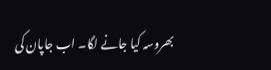بھروسہ کیا جانے لگا۔ اب جاپان کی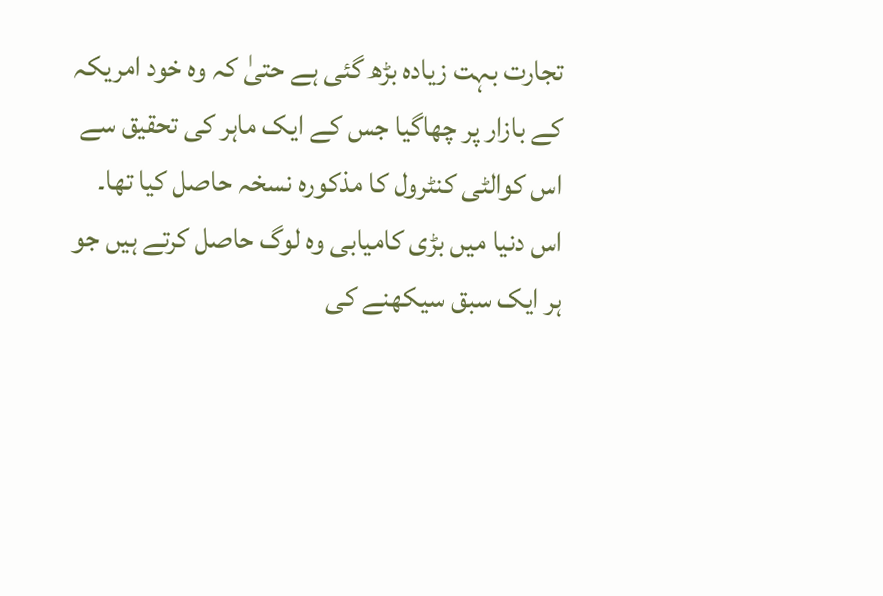تجارت بہت زیادہ بڑھ گئی ہے حتیٰ کہ وہ خود امریکہ کے بازار پر چھاگیا جس کے ایک ماہر کی تحقیق سے اس کوالٹی کنٹرول کا مذکورہ نسخہ حاصل کیا تھا۔ اس دنیا میں بڑی کامیابی وہ لوگ حاصل کرتے ہیں جو ہر ایک سبق سیکھنے کی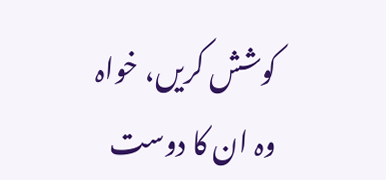کوشش کریں، خواہ وہ ان کا دوست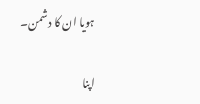ہویا ان کا دشمن۔

اپنا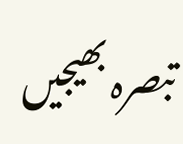تبصرہ بھیجیں